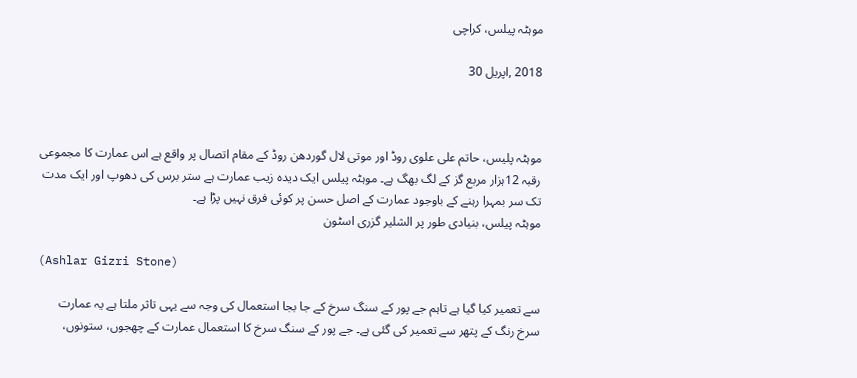موہٹہ پیلس، کراچی

2018 ,اپریل 30



موہٹہ پلیس، حاتم علی علوی روڈ اور موتی لال گوردھن روڈ کے مقام اتصال پر واقع ہے اس عمارت کا مجموعی رقبہ 12ہزار مربع گز کے لگ بھگ ہے۔ موہٹہ پیلس ایک دیدہ زیب عمارت ہے ستر برس کی دھوپ اور ایک مدت تک سر بمہرا رہنے کے باوجود عمارت کے اصل حسن پر کوئی فرق نہیں پڑا ہے۔
موہٹہ پیلس، بنیادی طور پر الشلیر گزری اسٹون

(Ashlar Gizri Stone)

سے تعمیر کیا گیا ہے تاہم جے پور کے سنگ سرخ کے جا بجا استعمال کی وجہ سے یہی تاثر ملتا ہے یہ عمارت سرخ رنگ کے پتھر سے تعمیر کی گئی ہے۔ جے پور کے سنگ سرخ کا استعمال عمارت کے چھجوں، ستونوں،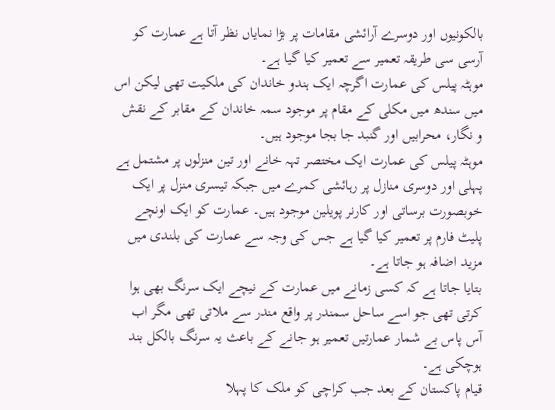بالکونیوں اور دوسرے آرائشی مقامات پر بڑا نمایاں نظر آتا ہے عمارت کو آرسی سی طریقہ تعمیر سے تعمیر کیا گیا ہے۔
موہٹہ پیلس کی عمارت اگرچہ ایک ہندو خاندان کی ملکیت تھی لیکن اس میں سندھ میں مکلی کے مقام پر موجود سمہ خاندان کے مقابر کے نقش و نگار، محرابیں اور گنبد جا بجا موجود ہیں۔
موہٹہ پیلس کی عمارت ایک مختصر تہہ خانے اور تین منزلوں پر مشتمل ہے پہلی اور دوسری منازل پر رہائشی کمرے میں جبکہ تیسری منزل پر ایک خوبصورت برساتی اور کارنر پویلین موجود ہیں۔ عمارت کو ایک اونچے پلیٹ فارم پر تعمیر کیا گیا ہے جس کی وجہ سے عمارت کی بلندی میں مزید اضافہ ہو جاتا ہے۔
بتایا جاتا ہے کہ کسی زمانے میں عمارت کے نیچے ایک سرنگ بھی ہوا کرتی تھی جو اسے ساحل سمندر پر واقع مندر سے ملاتی تھی مگر اب آس پاس بے شمار عمارتیں تعمیر ہو جانے کے باعث یہ سرنگ بالکل بند ہوچکی ہے۔
قیام پاکستان کے بعد جب کراچی کو ملک کا پہلا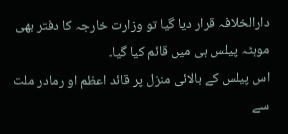دارالخلافہ قرار دیا گیا تو وزارت خارجہ کا دفتر بھی موہٹہ پیلس ہی میں قائم کیا گیا۔
اس پیلس کے بالائی منزل پر قائد اعظم او رمادر ملت سے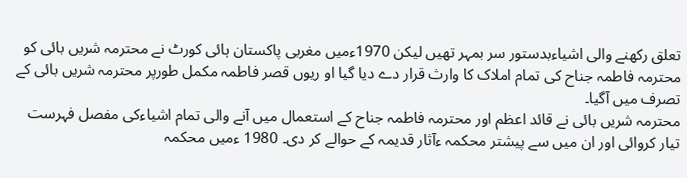تعلق رکھنے والی اشیاءبدستور سر بمہر تھیں لیکن 1970ءمیں مغربی پاکستان ہائی کورٹ نے محترمہ شریں بائی کو محترمہ فاطمہ جناح کی تمام املاک کا وارث قرار دے دیا گیا او ریوں قصر فاطمہ مکمل طورپر محترمہ شریں بائی کے تصرف میں آگیا۔
محترمہ شریں بائی نے قائد اعظم اور محترمہ فاطمہ جناح کے استعمال میں آنے والی تمام اشیاءکی مفصل فہرست تیار کروائی اور ان میں سے پیشتر محکمہ ءآثار قدیمہ کے حوالے کر دی۔ 1980 ءمیں محکمہ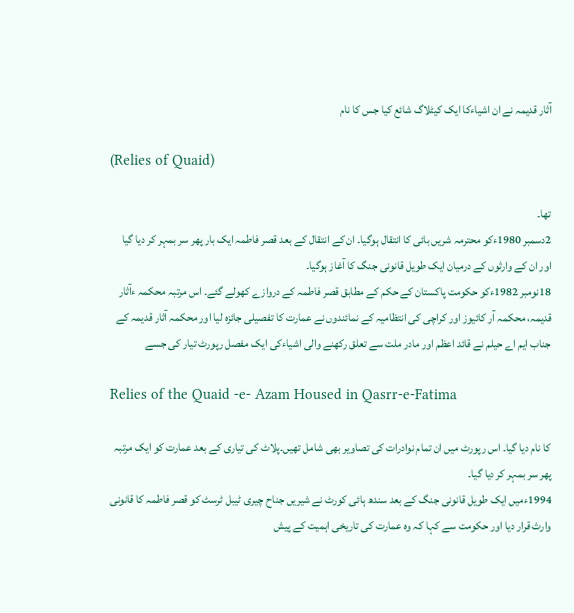آثار قدیمہ نے ان اشیاءکا ایک کیٹلاگ شائع کیا جس کا نام

(Relies of Quaid)

تھا۔
2دسمبر 1980ءکو محترمہ شریں بائی کا انتقال ہوگیا۔ ان کے انتقال کے بعد قصر فاطمہ ایک بار پھر سر بمہر کر دیا گیا اور ان کے وارثوں کے درمیان ایک طویل قانونی جنگ کا آغاز ہوگیا۔
18نومبر 1982ءکو حکومت پاکستان کے حکم کے مطابق قصر فاطمہ کے دروازے کھولے گئے۔ اس مرتبہ محکمہ ءآثار قدیمہ، محکمہ آر کائیوز اور کراچی کی انتظامیہ کے نمائندوں نے عمارت کا تفصیلی جائزہ لیا اور محکمہ آثار قدیمہ کے جناب ایم اے حیلم نے قائد اعظم اور مادر ملت سے تعلق رکھنے والی اشیاءکی ایک مفصل رپورٹ تیار کی جسے

Relies of the Quaid -e- Azam Housed in Qasrr-e-Fatima

کا نام دیا گیا۔ اس رپورٹ میں ان تمام نوادرات کی تصاویر بھی شامل تھیں۔پلاٹ کی تیاری کے بعد عمارت کو ایک مرتبہ پھر سر بمہر کر دیا گیا۔
1994ءمیں ایک طویل قانونی جنگ کے بعد سندھ ہائی کورٹ نے شیریں جناح چیری ٹیبل ٹرسٹ کو قصر فاطمہ کا قانونی وارث قرار دیا اور حکومت سے کہا کہ وہ عمارت کی تاریخی اہمیت کے پیش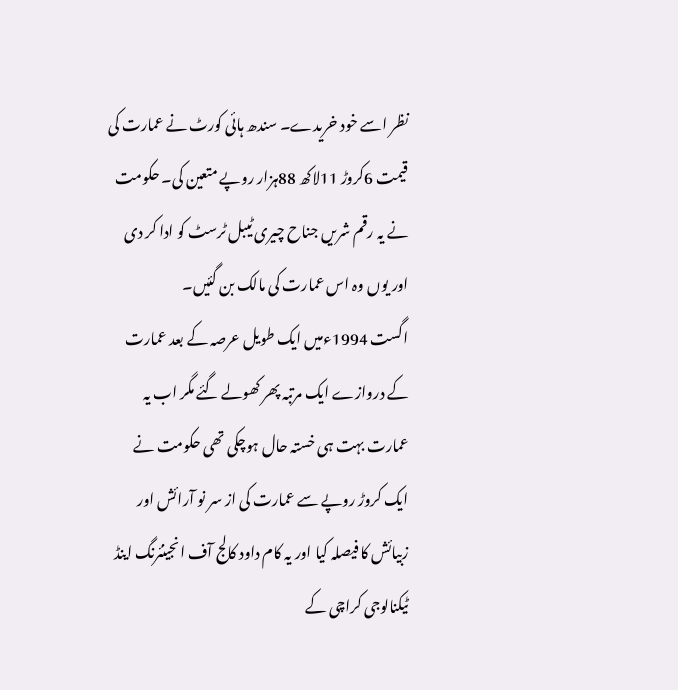نظر اسے خود خریدے۔ سندھ ہائی کورٹ نے عمارت کی قیمت 6کروڑ 11لاکھ 88ہزار روپے متعین کی۔ حکومت نے یہ رقم شریں جناح چیری ٹیبل ٹرسٹ کو ادا کر دی اور یوں وہ اس عمارت کی مالک بن گئیں۔
اگست 1994ءمیں ایک طویل عرصہ کے بعد عمارت کے دروازے ایک مرتبہ پھر کھولے گئے مگر اب یہ عمارت بہت ہی خستہ حال ہوچکی تھی حکومت نے ایک کروڑ روپے سے عمارت کی از سر نو آرائش اور زبیائش کا فیصلہ کیا اور یہ کام داود کالج آف انجینئرنگ اینڈ ٹیکنالوجی کراچی کے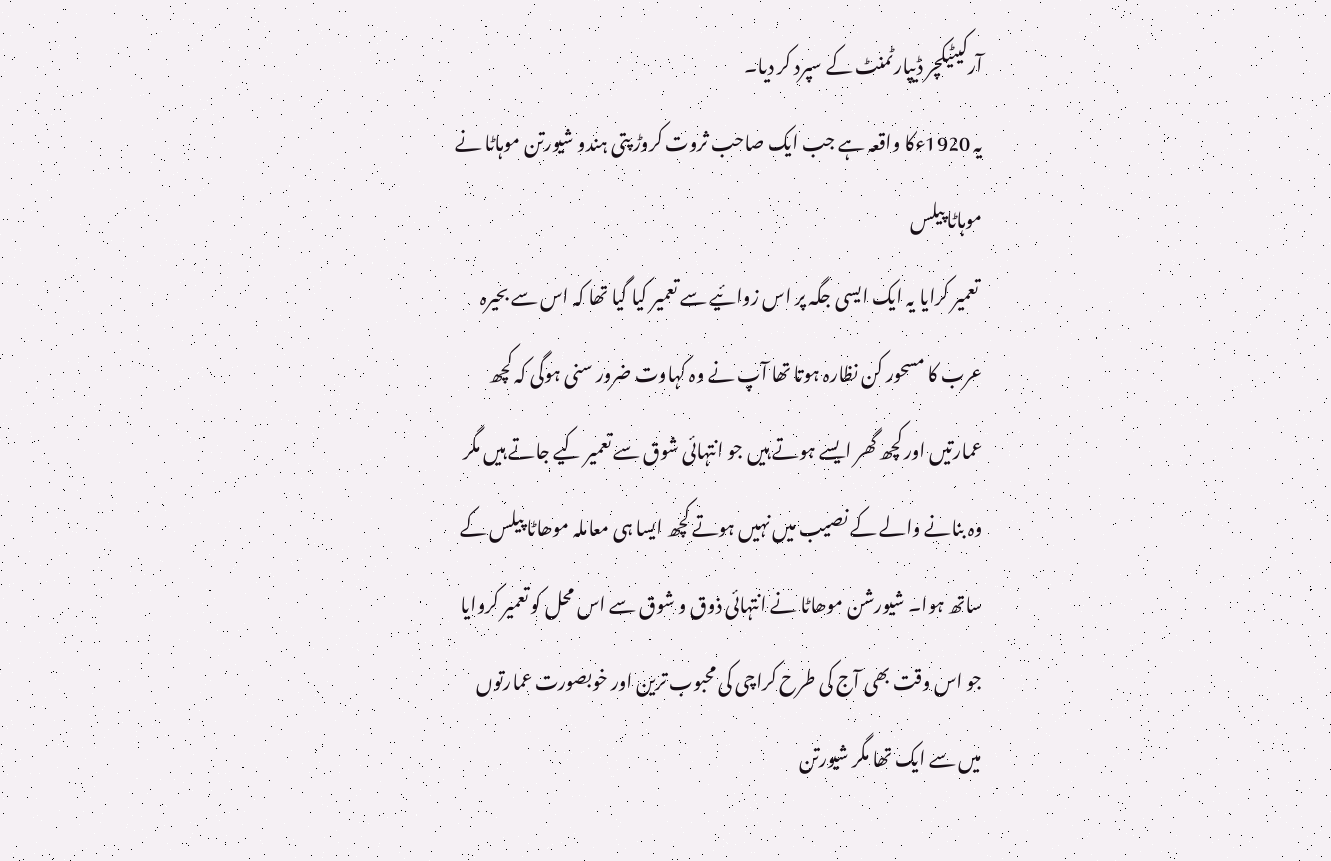آرکیٹیکچر ڈیپارٹمنٹ کے سپرد کر دیا۔
یہ 1920ءکا واقعہ ہے جب ایک صاحب ثروت کروڑ پتی ہندو شیورتن موہاٹا نے موہاٹا پیلس
 تعمیر کرایا یہ ایک ایسی جگہ پر اس زوائیے سے تعمیر کیا گیا تھا کہ اس سے بحیرہ عرب کا مسحور کن نظارہ ہوتا تھا آپ نے وہ کہاوت ضرور سنی ہوگی کہ کچھ عمارتیں اور کچھ گھر ایسے ہوتے ہیں جو انتہائی شوق سے تعمیر کیے جاتے ہیں مگر وہ بنانے والے کے نصیب میں نہیں ہوتے کچھ ایسا ہی معاملہ موھاٹا پیلس کے ساتھ ہوا۔ شیورشن موھاٹا نے انتہائی ذوق و شوق سے اس محل کو تعمیر کروایا جو اس وقت بھی آج کی طرح کراچی کی محبوب ترین اور خوبصورت عمارتوں میں سے ایک تھا مگر شیورتن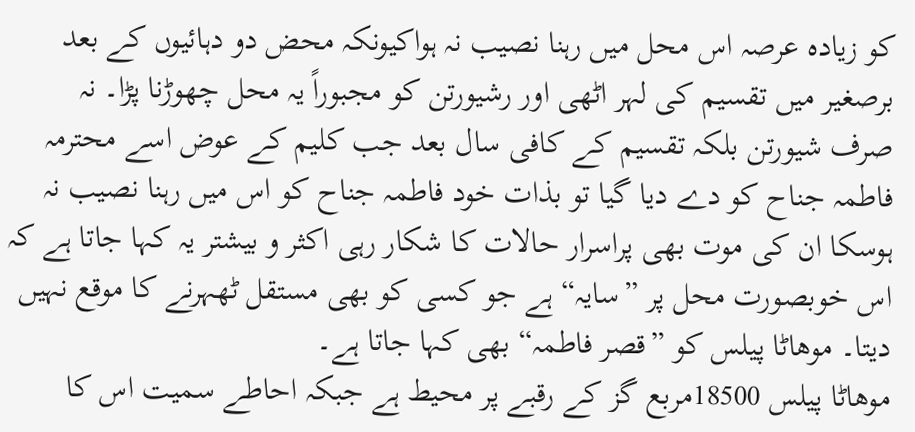کو زیادہ عرصہ اس محل میں رہنا نصیب نہ ہواکیونکہ محض دو دہائیوں کے بعد برصغیر میں تقسیم کی لہر اٹھی اور رشیورتن کو مجبوراً یہ محل چھوڑنا پڑا۔ نہ صرف شیورتن بلکہ تقسیم کے کافی سال بعد جب کلیم کے عوض اسے محترمہ فاطمہ جناح کو دے دیا گیا تو بذات خود فاطمہ جناح کو اس میں رہنا نصیب نہ ہوسکا ان کی موت بھی پراسرار حالات کا شکار رہی اکثر و بیشتر یہ کہا جاتا ہے کہ اس خوبصورت محل پر ”سایہ“ ہے جو کسی کو بھی مستقل ٹھہرنے کا موقع نہیں دیتا۔ موھاٹا پیلس کو ”قصر فاطمہ“ بھی کہا جاتا ہے۔
موھاٹا پیلس 18500مربع گز کے رقبے پر محیط ہے جبکہ احاطے سمیت اس کا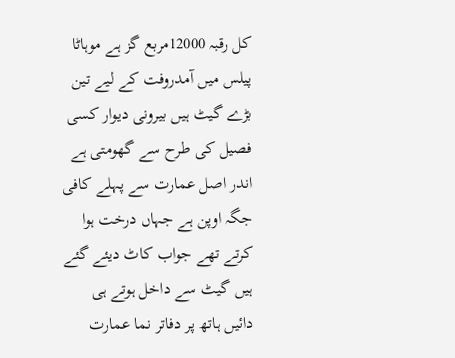کل رقبہ 12000مربع گز ہے موہاٹا پیلس میں آمدروفت کے لیے تین بڑے گیٹ ہیں بیرونی دیوار کسی فصیل کی طرح سے گھومتی ہے اندر اصل عمارت سے پہلے کافی جگہ اوپن ہے جہاں درخت ہوا کرتے تھے جواب کاٹ دیئے گئے ہیں گیٹ سے داخل ہوتے ہی دائیں ہاتھ پر دفاتر نما عمارت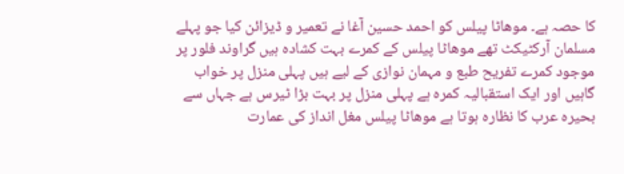کا حصہ ہے۔ موھاٹا پیلس کو احمد حسین آغا نے تعمیر و ڈیزائن کیا جو پہلے مسلمان آرکٹیکٹ تھے موھاٹا پیلس کے کمرے بہت کشادہ ہیں گراوند فلور پر موجود کمرے تفریح طبع و مہمان نوازی کے لیے ہیں پہلی منزل پر خواب گاہیں اور ایک استقبالیہ کمرہ ہے پہلی منزل پر بہت بڑا ٹیرس ہے جہاں سے بحیرہ عرب کا نظارہ ہوتا ہے موھاٹا پیلس مغل انداز کی عمارت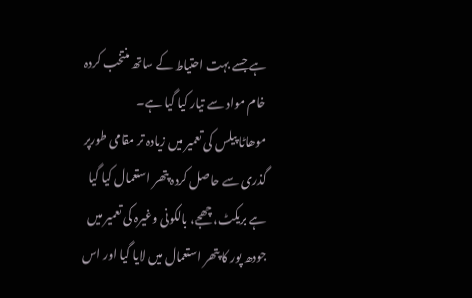ہے جسے بہت احتیاط کے ساتھ منتخب کردہ خام مواد سے تیار کیا گیا ہے۔
موھاٹا پیلس کی تعمیر میں زیادہ تر مقامی طورپر گذری سے حاصل کردہ پتھر استعمال کیا گیا ہے بریکٹ، چھجے، بالکونی وغیرہ کی تعمیر میں جودھ پور کا پتھر استعمال میں لایا گیا اور اس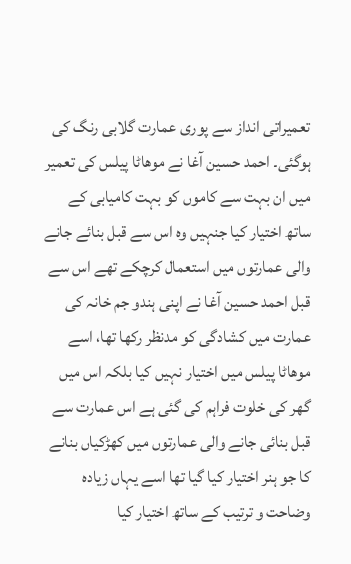تعمیراتی انداز سے پوری عمارت گلابی رنگ کی ہوگئی۔ احمد حسین آغا نے موھاٹا پیلس کی تعمیر میں ان بہت سے کاموں کو بہت کامیابی کے ساتھ اختیار کیا جنہیں وہ اس سے قبل بنائے جانے والی عمارتوں میں استعمال کرچکے تھے اس سے قبل احمد حسین آغا نے اپنی ہندو جم خانہ کی عمارت میں کشادگی کو مدنظر رکھا تھا، اسے موھاٹا پیلس میں اختیار نہیں کیا بلکہ اس میں گھر کی خلوت فراہم کی گئی ہے اس عمارت سے قبل بنائی جانے والی عمارتوں میں کھڑکیاں بنانے کا جو ہنر اختیار کیا گیا تھا اسے یہاں زیادہ وضاحت و ترتیب کے ساتھ اختیار کیا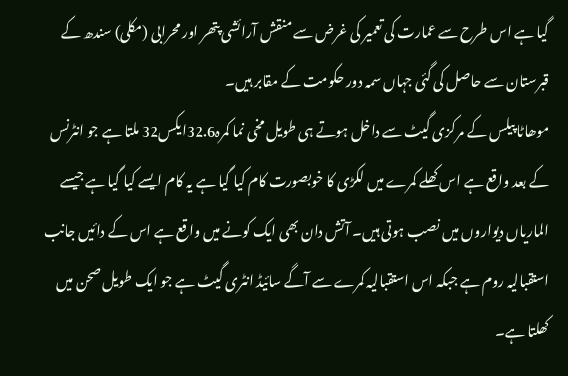گیا ہے اس طرح سے عمارت کی تعمیر کی غرض سے منقش آرائشی پتھر اور محرابی (مکلی) سندھ کے قبرستان سے حاصل کی گئی جہاں سمہ دور حکومت کے مقابر ہیں۔
موھاٹا پیلس کے مرکزی گیٹ سے داخل ہوتے ہی طویل مخی نما کمرہ32.6ایکس32 ملتا ہے جو انٹرنس کے بعد واقع ہے اس کھلے کمرے میں لکڑی کا خوبصورت کام کیا گیا ہے یہ کام ایسے کیا گیا ہے جیسے الماریاں دیواروں میں نصب ہوتی ہیں۔ آتش دان بھی ایک کونے میں واقع ہے اس کے دائیں جانب استقبالیہ روم ہے جبکہ اس استقبالیہ کمرے سے آگے سائیڈ انٹری گیٹ ہے جو ایک طویل صحن میں کھلتا ہے۔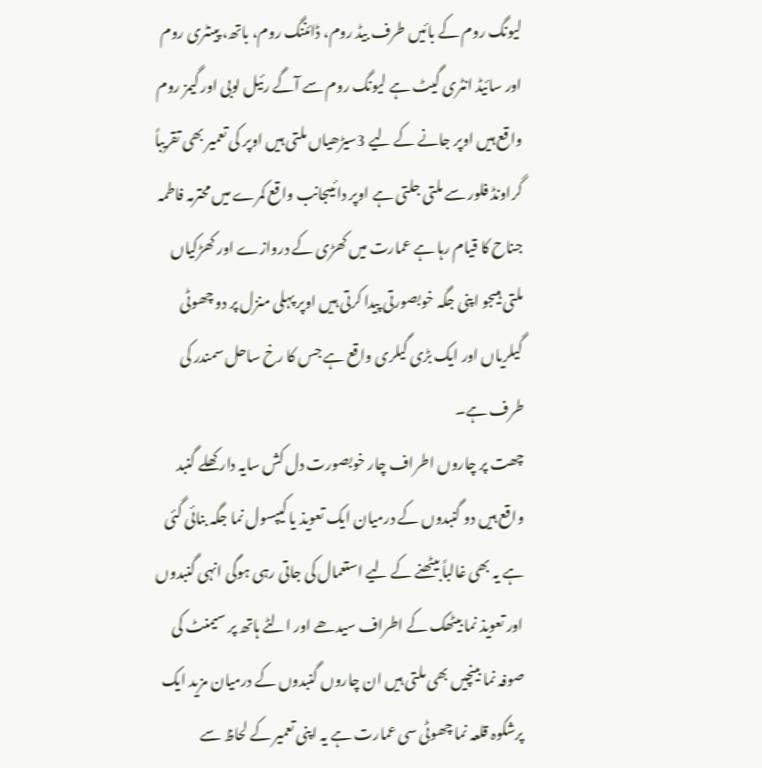لیونگ روم کے بائیں طرف بیڈ روم، ڈائننگ روم، باتھ، پینٹری روم اور سائیڈ انٹری گیٹ ہے لیونگ روم سے آگے رئیل لوبی اور گیمز روم واقع ہیں اوپر جانے کے لیے 3سیڑھیاں ملتی ہیں اوپر کی تعمیر بھی تقریباً گراونڈ فلور سے ملتی جلتی ہے اوپر دائیںجانب واقع کمرے میں محترمہ فاطمہ جناح کا قیام رہا ہے عمارت میں کھڑی کے دروازے اور کھڑکیاں ملتی ہیںجو اپنی جگہ خوبصورتی پیدا کرتی ہیں اوپر پہلی منزل پر دو چھوٹی گیلریاں اور ایک بڑی گیلری واقع ہے جس کا رخ ساحل سمندر کی طرف ہے۔
چھت پر چاروں اطراف چار خوبصورت دل کش سایہ دار کھلے گنبد واقع ہیں دو گنبدوں کے درمیان ایک تعویذ یا کیپسول نما جگہ بنائی گئی ہے یہ بھی غالباً بیٹھنے کے لیے استعمال کی جاتی رہی ہوگی انہی گنبدوں اور تعویذ نما بیٹھک کے اطراف سیدھے اور الٹے ہاتھ پر سیمنٹ کی صوفہ نما بینچیں بھی ملتی ہیں ان چاروں گنبدوں کے درمیان مزید ایک پرشکوہ قلعہ نما چھوٹی سی عمارت ہے یہ اپنی تعمیر کے لحاظ سے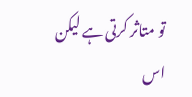تو متاثر کرتی ہے لیکن اس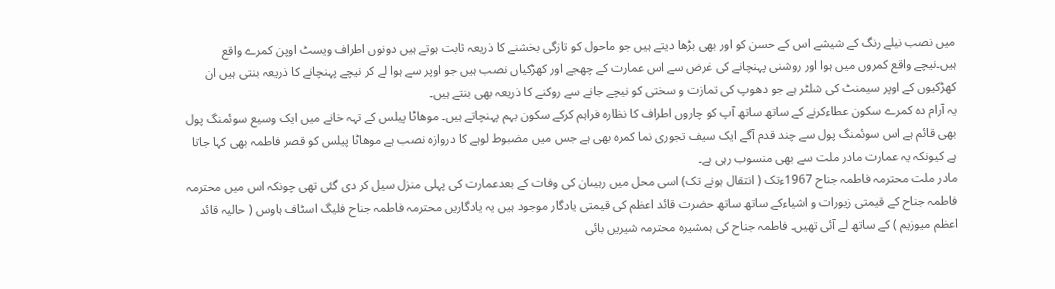میں نصب نیلے رنگ کے شیشے اس کے حسن کو اور بھی بڑھا دیتے ہیں جو ماحول کو تازگی بخشنے کا ذریعہ ثابت ہوتے ہیں دونوں اطراف ویسٹ اوپن کمرے واقع ہیں۔نیچے واقع کمروں میں ہوا اور روشنی پہنچانے کی غرض سے اس عمارت کے چھجے اور کھڑکیاں نصب ہیں جو اوپر سے ہوا لے کر نیچے پہنچانے کا ذریعہ بنتی ہیں ان کھڑکیوں کے اوپر سیمنٹ کی شلٹر ہے جو دھوپ کی تمازت و سختی کو نیچے جانے سے روکنے کا ذریعہ بھی بنتے ہیں۔
یہ آرام دہ کمرے سکون عطاءکرنے کے ساتھ ساتھ آپ کو چاروں اطراف کا نظارہ فراہم کرکے سکون بہم پہنچاتے ہیں۔ موھاٹا پیلس کے تہہ خانے میں ایک وسیع سوئمنگ پول بھی قائم ہے اس سوئمنگ پول سے چند قدم آگے ایک سیف تجوری نما کمرہ بھی ہے جس میں مضبوط لوہے کا دروازہ نصب ہے موھاٹا پیلس کو قصر فاطمہ بھی کہا جاتا ہے کیونکہ یہ عمارت مادر ملت سے بھی منسوب رہی ہے۔
مادر ملت محترمہ فاطمہ جناح 1967ءتک ( انتقال ہونے تک) اسی محل میں رہیںان کی وفات کے بعدعمارت کی پہلی منزل سیل کر دی گئی تھی چونکہ اس میں محترمہ فاطمہ جناح کے قیمتی زیورات و اشیاءکے ساتھ ساتھ حضرت قائد اعظم کی قیمتی یادگار موجود ہیں یہ یادگاریں محترمہ فاطمہ جناح فلیگ اسٹاف ہاوس ( حالیہ قائد اعظم میوزیم ) کے ساتھ لے آئی تھیں۔ فاطمہ جناح کی ہمشیرہ محترمہ شیریں بائی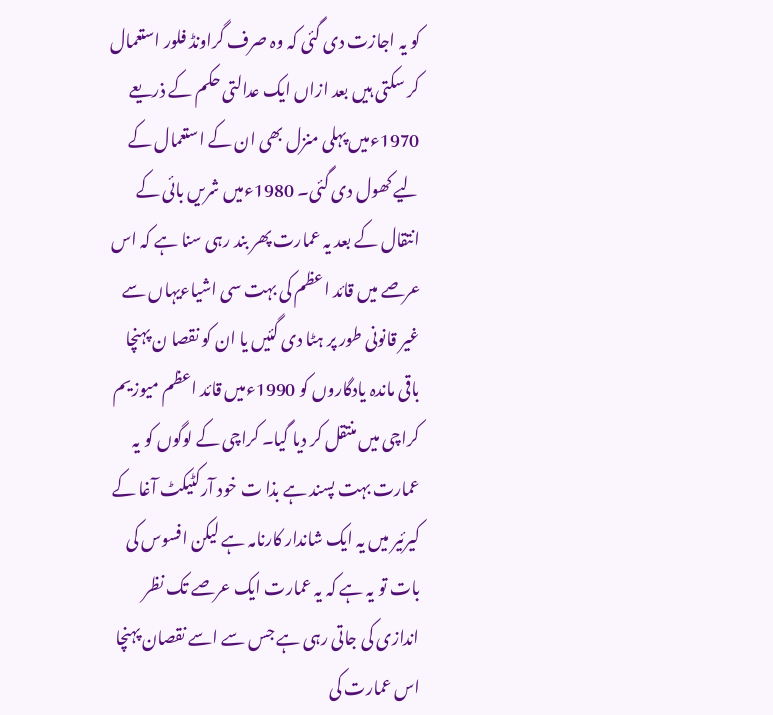کو یہ اجازت دی گئی کہ وہ صرف گراونڈ فلور استعمال کر سکتی ہیں بعد ازاں ایک عدالتی حکم کے ذریعے 1970ءمیں پہلی منزل بھی ان کے استعمال کے لیے کھول دی گئی۔ 1980ءمیں شریں بائی کے انتقال کے بعد یہ عمارت پھر بند رہی سنا ہے کہ اس عرصے میں قائد اعظم کی بہت سی اشیاءیہاں سے غیر قانونی طور پر ہٹا دی گئیں یا ان کو نقصا ن پہنچا باقی ماندہ یادگاروں کو 1990ءمیں قائد اعظم میوزیم کراچی میں منتقل کر دیا گیا۔ کراچی کے لوگوں کو یہ عمارت بہت پسند ہے بذا ت خود آرکٹیکٹ آغا کے کیرئیر میں یہ ایک شاندار کارنامہ ہے لیکن افسوس کی بات تو یہ ہے کہ یہ عمارت ایک عرصے تک نظر اندازی کی جاتی رہی ہے جس سے اسے نقصان پہنچا اس عمارت کی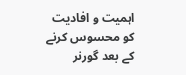اہمیت و افادیت کو محسوس کرنے کے بعد گورنر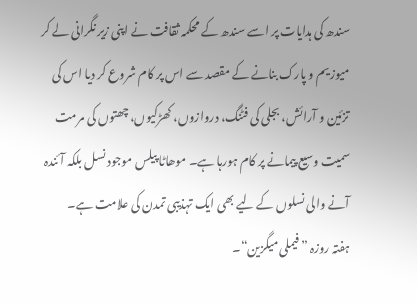سندھ کی ہدایات پر اسے سندھ کے محکمہ ثقافت نے اپنی زیر نگرانی لے کر میوزیم و پارک بنانے کے مقصد سے اس پر کام شروع کر دیا اس کی تزئین و آرائش، بجلی کی فٹنگ، دروازوں، کھڑکیوں، چھتوں کی مرمت سمیت وسیع پیمانے پر کام ہورہا ہے۔ موھاٹا پیلس موجود نسل بلکہ آئندہ آنے والی نسلوں کے لیے بھی ایک تہذیبی تمدن کی علامت ہے۔
ہفتہ روزہ ”فیملی میگزین“۔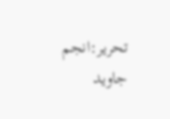تحریر:انجم جاوید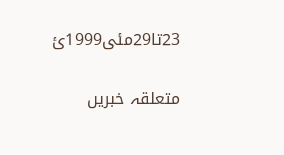23تا29مئی1999ئ

متعلقہ خبریں